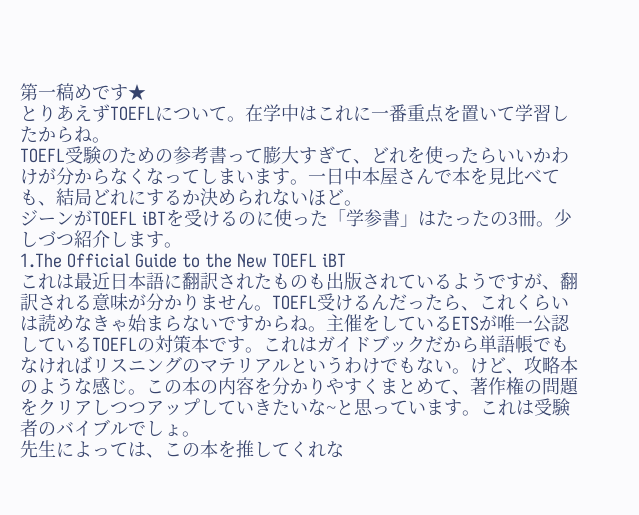第一稿めです★
とりあえずTOEFLについて。在学中はこれに一番重点を置いて学習したからね。
TOEFL受験のための参考書って膨大すぎて、どれを使ったらいいかわけが分からなくなってしまいます。一日中本屋さんで本を見比べても、結局どれにするか決められないほど。
ジーンがTOEFL iBTを受けるのに使った「学参書」はたったの3冊。少しづつ紹介します。
1.The Official Guide to the New TOEFL iBT
これは最近日本語に翻訳されたものも出版されているようですが、翻訳される意味が分かりません。TOEFL受けるんだったら、これくらいは読めなきゃ始まらないですからね。主催をしているETSが唯一公認しているTOEFLの対策本です。これはガイドブックだから単語帳でもなければリスニングのマテリアルというわけでもない。けど、攻略本のような感じ。この本の内容を分かりやすくまとめて、著作権の問題をクリアしつつアップしていきたいな~と思っています。これは受験者のバイブルでしょ。
先生によっては、この本を推してくれな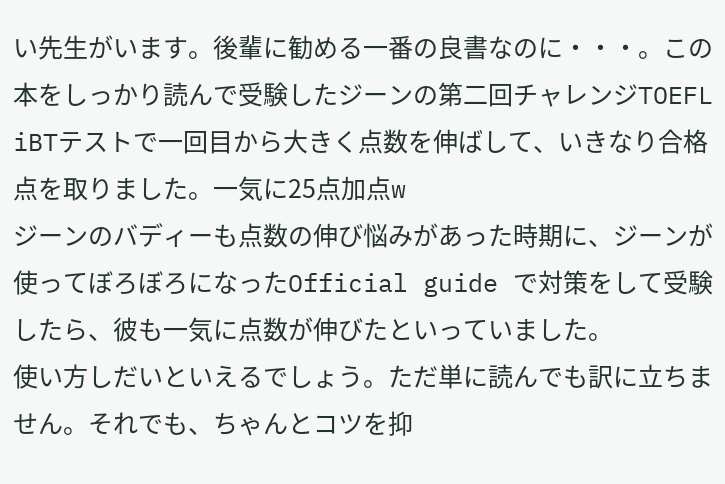い先生がいます。後輩に勧める一番の良書なのに・・・。この本をしっかり読んで受験したジーンの第二回チャレンジTOEFL iBTテストで一回目から大きく点数を伸ばして、いきなり合格点を取りました。一気に25点加点w
ジーンのバディーも点数の伸び悩みがあった時期に、ジーンが使ってぼろぼろになったOfficial guide で対策をして受験したら、彼も一気に点数が伸びたといっていました。
使い方しだいといえるでしょう。ただ単に読んでも訳に立ちません。それでも、ちゃんとコツを抑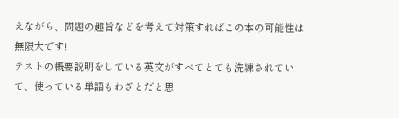えながら、問題の趣旨などを考えて対策すればこの本の可能性は無限大です!
テストの概要説明をしている英文がすべてとても洗練されていて、使っている単語もわざとだと思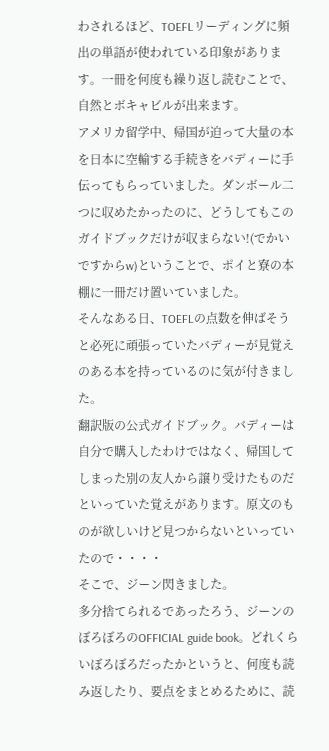わされるほど、TOEFLリーディングに頻出の単語が使われている印象があります。一冊を何度も繰り返し読むことで、自然とボキャビルが出来ます。
アメリカ留学中、帰国が迫って大量の本を日本に空輸する手続きをバディーに手伝ってもらっていました。ダンボール二つに収めたかったのに、どうしてもこのガイドブックだけが収まらない!(でかいですからw)ということで、ポイと寮の本棚に一冊だけ置いていました。
そんなある日、TOEFLの点数を伸ばそうと必死に頑張っていたバディーが見覚えのある本を持っているのに気が付きました。
翻訳版の公式ガイドブック。バディーは自分で購入したわけではなく、帰国してしまった別の友人から譲り受けたものだといっていた覚えがあります。原文のものが欲しいけど見つからないといっていたので・・・・
そこで、ジーン閃きました。
多分捨てられるであったろう、ジーンのぼろぼろのOFFICIAL guide book。どれくらいぼろぼろだったかというと、何度も読み返したり、要点をまとめるために、読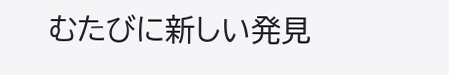むたびに新しい発見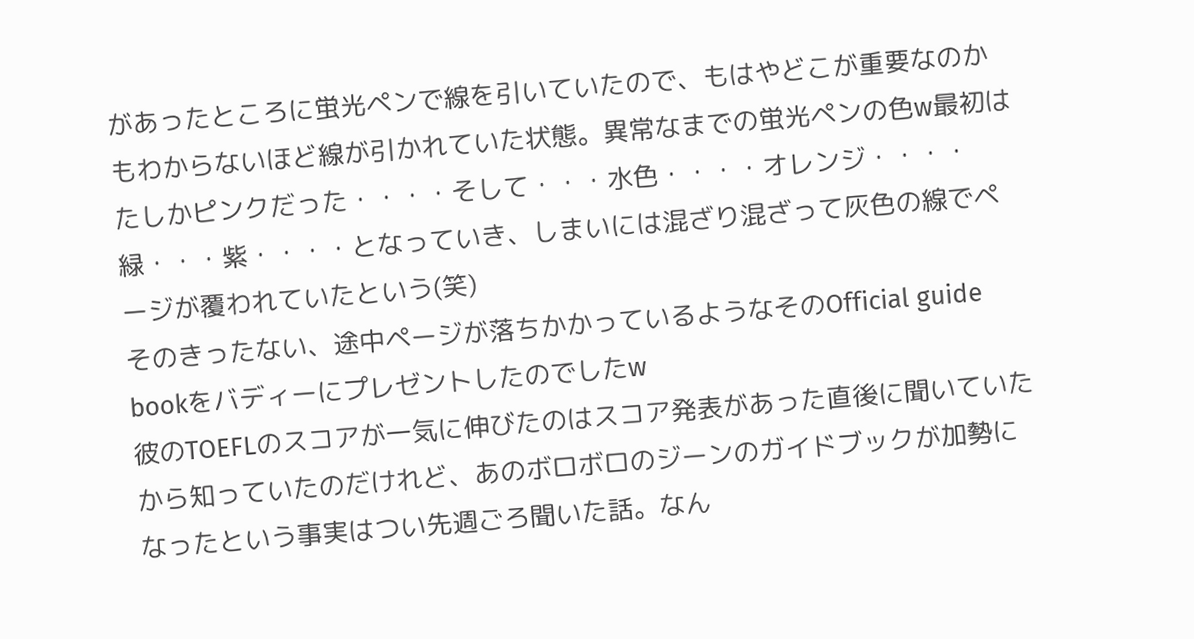があったところに蛍光ペンで線を引いていたので、もはやどこが重要なのかもわからないほど線が引かれていた状態。異常なまでの蛍光ペンの色w最初はたしかピンクだった・・・・そして・・・水色・・・・オレンジ・・・・緑・・・紫・・・・となっていき、しまいには混ざり混ざって灰色の線でページが覆われていたという(笑)
そのきったない、途中ページが落ちかかっているようなそのOfficial guide bookをバディーにプレゼントしたのでしたw
彼のTOEFLのスコアが一気に伸びたのはスコア発表があった直後に聞いていたから知っていたのだけれど、あのボロボロのジーンのガイドブックが加勢になったという事実はつい先週ごろ聞いた話。なん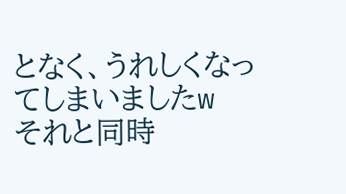となく、うれしくなってしまいましたw
それと同時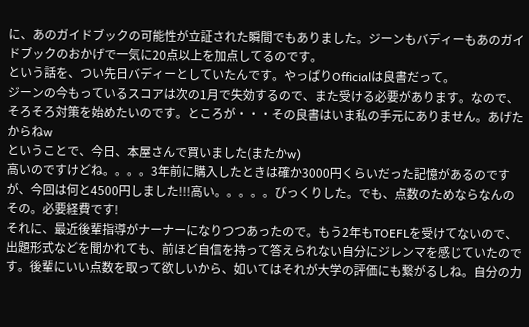に、あのガイドブックの可能性が立証された瞬間でもありました。ジーンもバディーもあのガイドブックのおかげで一気に20点以上を加点してるのです。
という話を、つい先日バディーとしていたんです。やっぱりOfficialは良書だって。
ジーンの今もっているスコアは次の1月で失効するので、また受ける必要があります。なので、そろそろ対策を始めたいのです。ところが・・・その良書はいま私の手元にありません。あげたからねw
ということで、今日、本屋さんで買いました(またかw)
高いのですけどね。。。。3年前に購入したときは確か3000円くらいだった記憶があるのですが、今回は何と4500円しました!!!高い。。。。。びっくりした。でも、点数のためならなんのその。必要経費です!
それに、最近後輩指導がナーナーになりつつあったので。もう2年もTOEFLを受けてないので、出題形式などを聞かれても、前ほど自信を持って答えられない自分にジレンマを感じていたのです。後輩にいい点数を取って欲しいから、如いてはそれが大学の評価にも繋がるしね。自分の力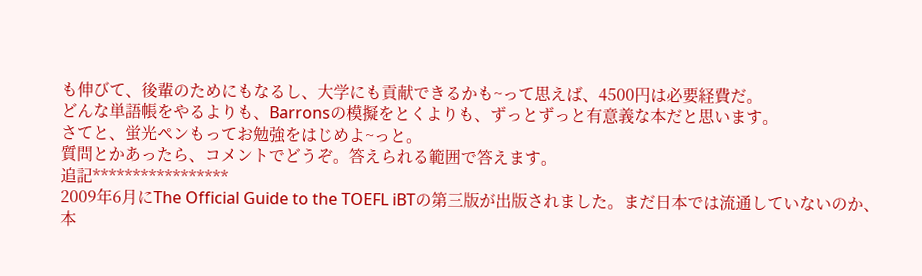も伸びて、後輩のためにもなるし、大学にも貢献できるかも~って思えば、4500円は必要経費だ。
どんな単語帳をやるよりも、Barronsの模擬をとくよりも、ずっとずっと有意義な本だと思います。
さてと、蛍光ペンもってお勉強をはじめよ~っと。
質問とかあったら、コメントでどうぞ。答えられる範囲で答えます。
追記*****************
2009年6月にThe Official Guide to the TOEFL iBTの第三版が出版されました。まだ日本では流通していないのか、本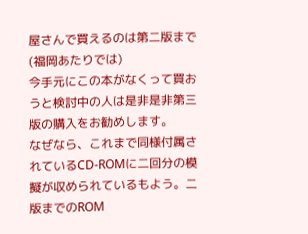屋さんで買えるのは第二版まで(福岡あたりでは)
今手元にこの本がなくって買おうと検討中の人は是非是非第三版の購入をお勧めします。
なぜなら、これまで同様付属されているCD-ROMに二回分の模擬が収められているもよう。二版までのROM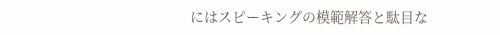にはスピーキングの模範解答と駄目な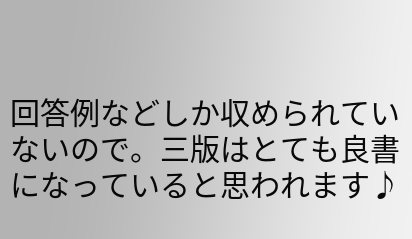回答例などしか収められていないので。三版はとても良書になっていると思われます♪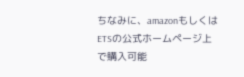ちなみに、amazonもしくはETSの公式ホームページ上で購入可能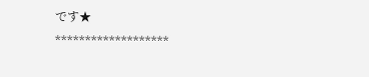です★
*******************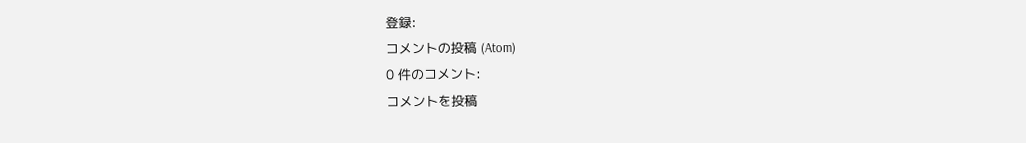登録:
コメントの投稿 (Atom)
0 件のコメント:
コメントを投稿